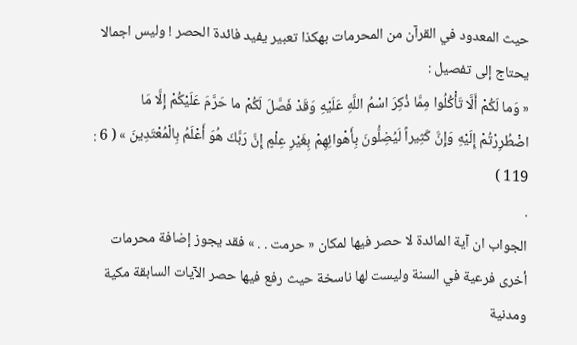حيث المعدود في القرآن من المحرمات بهكذا تعبير يفيد فائدة الحصر ! وليس اجمالا يحتاج إلى تفصيل :
« وَما لَكُمْ أَلَّا تَأْكُلُوا مِمَّا ذُكِرَ اسْمُ اللَّهِ عَلَيْهِ وَقَدْ فَصَّلَ لَكُمْ ما حَرَّمَ عَلَيْكُمْ إِلَّا مَا اضْطُرِرْتُمْ إِلَيْهِ وَإِنَّ كَثِيراً لَيُضِلُّونَ بِأَهْوائِهِمْ بِغَيْرِ عِلْمٍ إِنَّ رَبَّكَ هُوَ أَعْلَمُ بِالْمُعْتَدِينَ » ( 6 : 119 )
.
الجواب ان آية المائدة لا حصر فيها لمكان « حرمت . . » فقد يجوز إضافة محرمات أخرى فرعية في السنة وليست لها ناسخة حيث رفع فيها حصر الآيات السابقة مكية ومدنية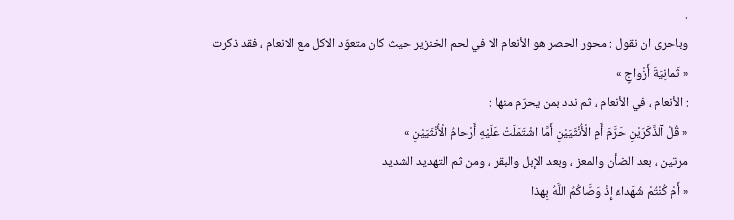.
وباحرى ان نقول : محور الحصر هو الأنعام الا في لحم الخنزير حيث كان متعوّد الاكل مع الانعام ، فقد ذكرت
« ثَمانِيَةَ أَزْواجٍ »
: الأنعام ، في الأنعام ، ثم ندد بمن يحرّم منها :
« قُلْ آلذَّكَرَيْنِ حَرَّمَ أَمِ الْأُنْثَيَيْنِ أَمَّا اشْتَمَلَتْ عَلَيْهِ أَرْحامُ الْأُنْثَيَيْنِ »
مرتين ، بعد الضأن والمعز ، وبعد الإبل والبقر ، ومن ثم التهديد الشديد
« أَمْ كُنْتُمْ شُهَداءَ إِذْ وَصَّاكُمُ اللَّهُ بِهذا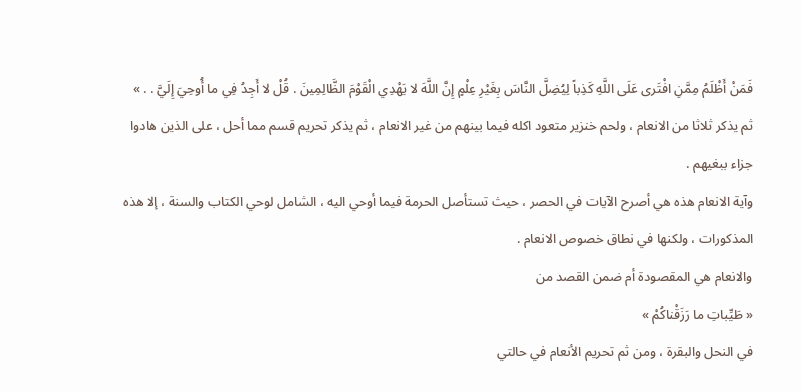فَمَنْ أَظْلَمُ مِمَّنِ افْتَرى عَلَى اللَّهِ كَذِباً لِيُضِلَّ النَّاسَ بِغَيْرِ عِلْمٍ إِنَّ اللَّهَ لا يَهْدِي الْقَوْمَ الظَّالِمِينَ . قُلْ لا أَجِدُ فِي ما أُوحِيَ إِلَيَّ . . »
ثم يذكر ثلاثا من الانعام ، ولحم خنزير متعود اكله فيما بينهم من غير الانعام ، ثم يذكر تحريم قسم مما أحل ، على الذين هادوا جزاء ببغيهم .
وآية الانعام هذه هي أصرح الآيات في الحصر ، حيث تستأصل الحرمة فيما أوحي اليه ، الشامل لوحي الكتاب والسنة ، إلا هذه المذكورات ، ولكنها في نطاق خصوص الانعام .
والانعام هي المقصودة أم ضمن القصد من
« طَيِّباتِ ما رَزَقْناكُمْ »
في النحل والبقرة ، ومن ثم تحريم الأنعام في حالتي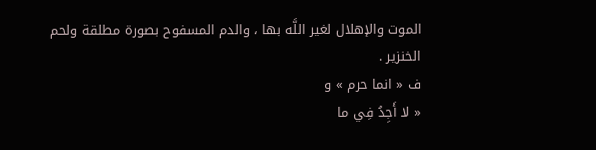الموت والإهلال لغير اللَّه بها ، والدم المسفوح بصورة مطلقة ولحم الخنزير .
ف « انما حرم » و
« لا أَجِدُ فِي ما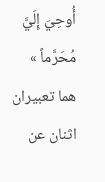أُوحِيَ إِلَيَّ مُحَرَّماً »
هما تعبيران اثنان عن